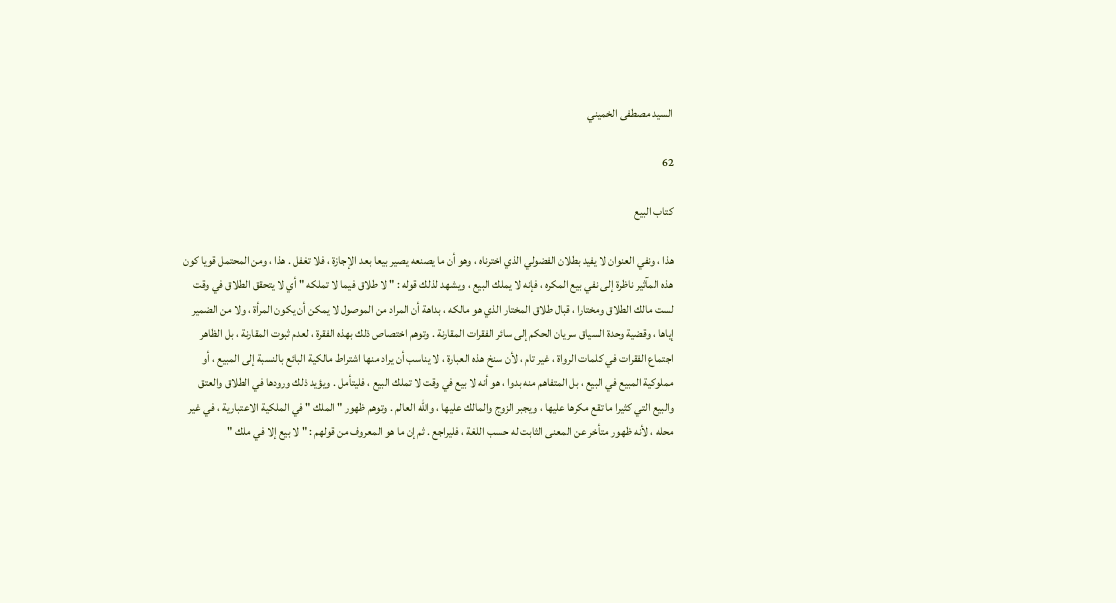السيد مصطفى الخميني

62

كتاب البيع

هذا ، ونفي العنوان لا يفيد بطلان الفضولي الذي اخترناه ، وهو أن ما يصنعه يصير بيعا بعد الإجازة ، فلا تغفل . هذا ، ومن المحتمل قويا كون هذه المآثير ناظرة إلى نفي بيع المكره ، فإنه لا يملك البيع ، ويشهد لذلك قوله : " لا طلاق فيما لا تملكه " أي لا يتحقق الطلاق في وقت لست مالك الطلاق ومختارا ، قبال طلاق المختار الذي هو مالكه ، بداهة أن المراد من الموصول لا يمكن أن يكون المرأة ، ولا من الضمير إياها ، وقضية وحدة السياق سريان الحكم إلى سائر الفقرات المقارنة . وتوهم اختصاص ذلك بهذه الفقرة ، لعدم ثبوت المقارنة ، بل الظاهر اجتماع الفقرات في كلمات الرواة ، غير تام ، لأن سنخ هذه العبارة ، لا يناسب أن يراد منها اشتراط مالكية البائع بالنسبة إلى المبيع ، أو مملوكية المبيع في البيع ، بل المتفاهم منه بدوا ، هو أنه لا بيع في وقت لا تملك البيع ، فليتأمل . ويؤيد ذلك ورودها في الطلاق والعتق والبيع التي كثيرا ما تقع مكرها عليها ، ويجبر الزوج والمالك عليها ، والله العالم . وتوهم ظهور " الملك " في الملكية الاعتبارية ، في غير محله ، لأنه ظهور متأخر عن المعنى الثابت له حسب اللغة ، فليراجع . ثم إن ما هو المعروف من قولهم : " لا بيع إلا في ملك "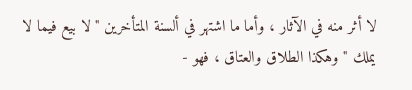لا أثر منه في الآثار ، وأما ما اشتهر في ألسنة المتأخرين " لا بيع فيما لا يملك " وهكذا الطلاق والعتاق ، فهو -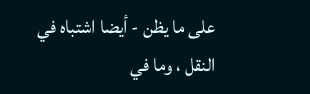على ما يظن - أيضا اشتباه في النقل ، وما في